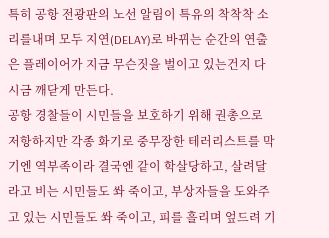특히 공항 전광판의 노선 알림이 특유의 착착착 소리를내며 모두 지연(DELAY)로 바뀌는 순간의 연출은 플레이어가 지금 무슨짓을 벌이고 있는건지 다시금 깨닫게 만든다.
공항 경찰들이 시민들을 보호하기 위해 권총으로 저항하지만 각종 화기로 중무장한 테러리스트를 막기엔 역부족이라 결국엔 같이 학살당하고, 살려달라고 비는 시민들도 쏴 죽이고, 부상자들을 도와주고 있는 시민들도 쏴 죽이고, 피를 흘리며 엎드려 기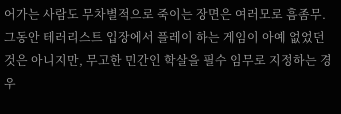어가는 사람도 무차별적으로 죽이는 장면은 여러모로 흠좀무.
그동안 테러리스트 입장에서 플레이 하는 게임이 아예 없었던 것은 아니지만, 무고한 민간인 학살을 필수 임무로 지정하는 경우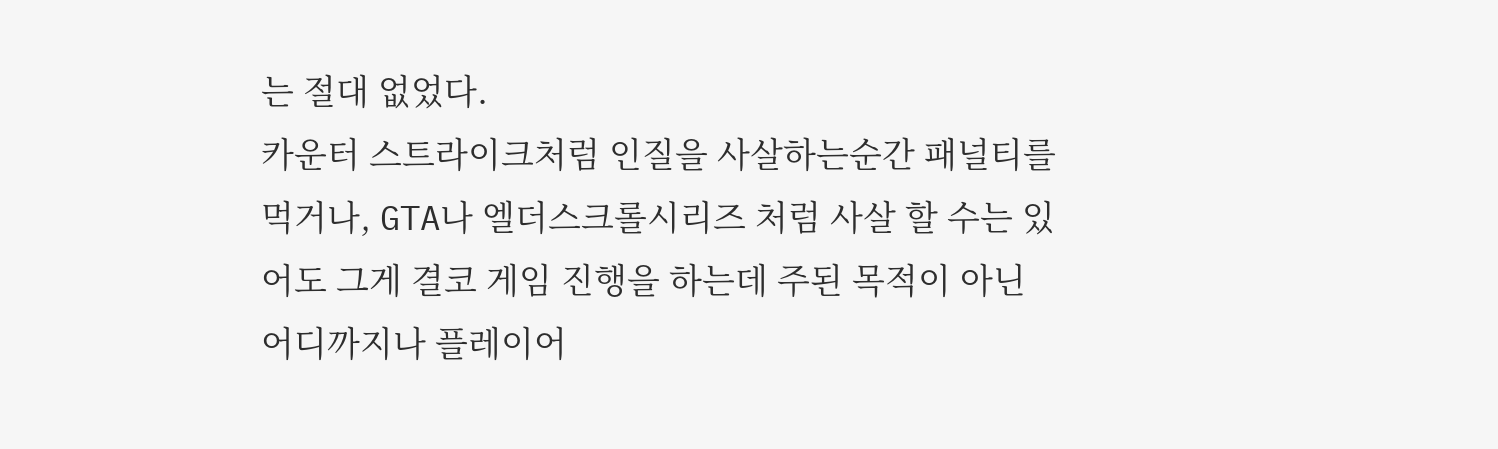는 절대 없었다.
카운터 스트라이크처럼 인질을 사살하는순간 패널티를 먹거나, GTA나 엘더스크롤시리즈 처럼 사살 할 수는 있어도 그게 결코 게임 진행을 하는데 주된 목적이 아닌 어디까지나 플레이어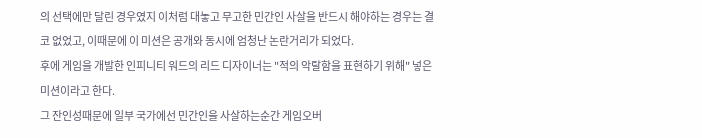의 선택에만 달린 경우였지 이처럼 대놓고 무고한 민간인 사살을 반드시 해야하는 경우는 결코 없었고, 이때문에 이 미션은 공개와 동시에 엄청난 논란거리가 되었다.
후에 게임을 개발한 인피니티 워드의 리드 디자이너는 "적의 악랄함을 표현하기 위해" 넣은 미션이라고 한다.
그 잔인성때문에 일부 국가에선 민간인을 사살하는순간 게임오버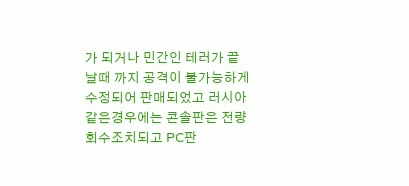가 되거나 민간인 테러가 끝날때 까지 공격이 불가능하게 수정되어 판매되었고 러시아같은경우에는 콘솔판은 전량 회수조치되고 PC판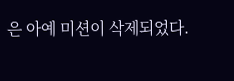은 아예 미션이 삭제되었다.